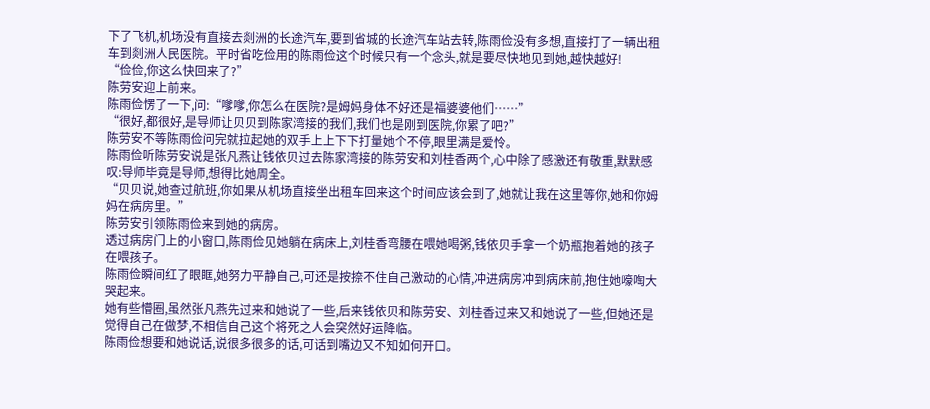下了飞机,机场没有直接去剡洲的长途汽车,要到省城的长途汽车站去转,陈雨俭没有多想,直接打了一辆出租车到剡洲人民医院。平时省吃俭用的陈雨俭这个时候只有一个念头,就是要尽快地见到她,越快越好!
“俭俭,你这么快回来了?”
陈劳安迎上前来。
陈雨俭愣了一下,问:“嗲嗲,你怎么在医院?是姆妈身体不好还是福婆婆他们……”
“很好,都很好,是导师让贝贝到陈家湾接的我们,我们也是刚到医院,你累了吧?”
陈劳安不等陈雨俭问完就拉起她的双手上上下下打量她个不停,眼里满是爱怜。
陈雨俭听陈劳安说是张凡燕让钱依贝过去陈家湾接的陈劳安和刘桂香两个,心中除了感激还有敬重,默默感叹:导师毕竟是导师,想得比她周全。
“贝贝说,她查过航班,你如果从机场直接坐出租车回来这个时间应该会到了,她就让我在这里等你,她和你姆妈在病房里。”
陈劳安引领陈雨俭来到她的病房。
透过病房门上的小窗口,陈雨俭见她躺在病床上,刘桂香弯腰在喂她喝粥,钱依贝手拿一个奶瓶抱着她的孩子在喂孩子。
陈雨俭瞬间红了眼眶,她努力平静自己,可还是按捺不住自己激动的心情,冲进病房冲到病床前,抱住她嚎啕大哭起来。
她有些懵圈,虽然张凡燕先过来和她说了一些,后来钱依贝和陈劳安、刘桂香过来又和她说了一些,但她还是觉得自己在做梦,不相信自己这个将死之人会突然好运降临。
陈雨俭想要和她说话,说很多很多的话,可话到嘴边又不知如何开口。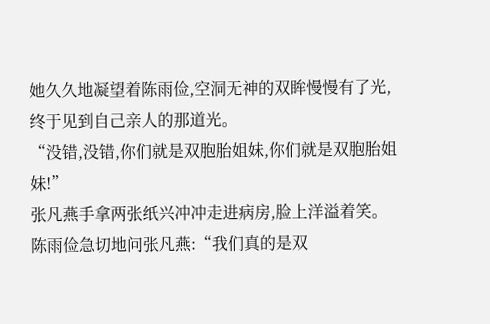她久久地凝望着陈雨俭,空洞无神的双眸慢慢有了光,终于见到自己亲人的那道光。
“没错,没错,你们就是双胞胎姐妹,你们就是双胞胎姐妹!”
张凡燕手拿两张纸兴冲冲走进病房,脸上洋溢着笑。
陈雨俭急切地问张凡燕:“我们真的是双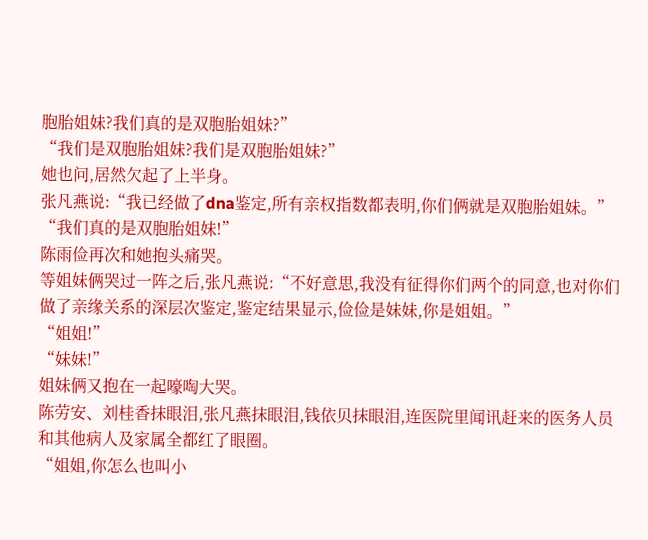胞胎姐妹?我们真的是双胞胎姐妹?”
“我们是双胞胎姐妹?我们是双胞胎姐妹?”
她也问,居然欠起了上半身。
张凡燕说:“我已经做了dna鉴定,所有亲权指数都表明,你们俩就是双胞胎姐妹。”
“我们真的是双胞胎姐妹!”
陈雨俭再次和她抱头痛哭。
等姐妹俩哭过一阵之后,张凡燕说:“不好意思,我没有征得你们两个的同意,也对你们做了亲缘关系的深层次鉴定,鉴定结果显示,俭俭是妹妹,你是姐姐。”
“姐姐!”
“妹妹!”
姐妹俩又抱在一起嚎啕大哭。
陈劳安、刘桂香抹眼泪,张凡燕抹眼泪,钱依贝抹眼泪,连医院里闻讯赶来的医务人员和其他病人及家属全都红了眼圈。
“姐姐,你怎么也叫小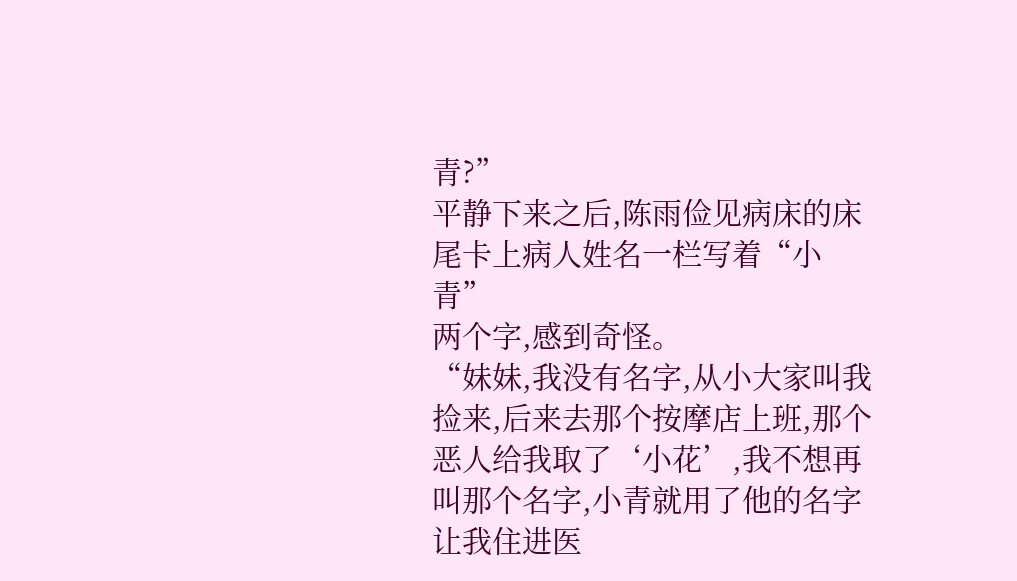青?”
平静下来之后,陈雨俭见病床的床尾卡上病人姓名一栏写着“小青”
两个字,感到奇怪。
“妹妹,我没有名字,从小大家叫我捡来,后来去那个按摩店上班,那个恶人给我取了‘小花’,我不想再叫那个名字,小青就用了他的名字让我住进医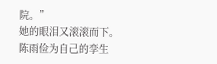院。”
她的眼泪又滚滚而下。
陈雨俭为自己的孪生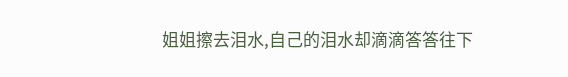姐姐擦去泪水,自己的泪水却滴滴答答往下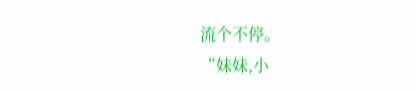流个不停。
“妹妹,小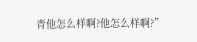青他怎么样啊?他怎么样啊?”